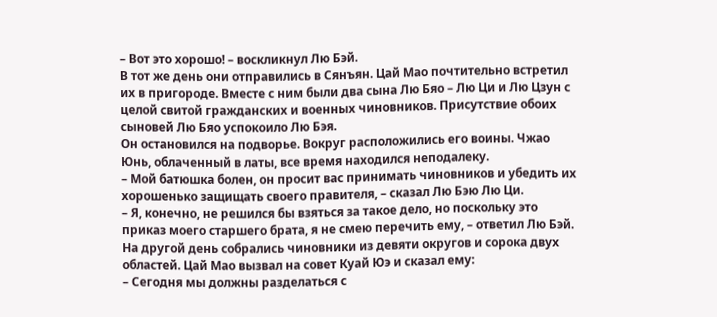– Вот это хорошо! – воскликнул Лю Бэй.
В тот же день они отправились в Сянъян. Цай Мао почтительно встретил их в пригороде. Вместе с ним были два сына Лю Бяо – Лю Ци и Лю Цзун с целой свитой гражданских и военных чиновников. Присутствие обоих сыновей Лю Бяо успокоило Лю Бэя.
Он остановился на подворье. Вокруг расположились его воины. Чжао Юнь, облаченный в латы, все время находился неподалеку.
– Мой батюшка болен, он просит вас принимать чиновников и убедить их хорошенько защищать своего правителя, – сказал Лю Бэю Лю Ци.
– Я, конечно, не решился бы взяться за такое дело, но поскольку это приказ моего старшего брата, я не смею перечить ему, – ответил Лю Бэй.
На другой день собрались чиновники из девяти округов и сорока двух областей. Цай Мао вызвал на совет Куай Юэ и сказал ему:
– Сегодня мы должны разделаться с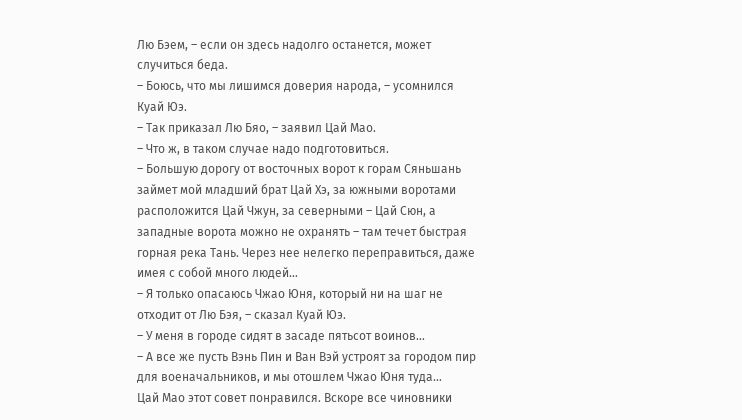Лю Бэем, – если он здесь надолго останется, может случиться беда.
– Боюсь, что мы лишимся доверия народа, – усомнился Куай Юэ.
– Так приказал Лю Бяо, – заявил Цай Мао.
– Что ж, в таком случае надо подготовиться.
– Большую дорогу от восточных ворот к горам Сяньшань займет мой младший брат Цай Хэ, за южными воротами расположится Цай Чжун, за северными – Цай Сюн, а западные ворота можно не охранять – там течет быстрая горная река Тань. Через нее нелегко переправиться, даже имея с собой много людей…
– Я только опасаюсь Чжао Юня, который ни на шаг не отходит от Лю Бэя, – сказал Куай Юэ.
– У меня в городе сидят в засаде пятьсот воинов…
– А все же пусть Вэнь Пин и Ван Вэй устроят за городом пир для военачальников, и мы отошлем Чжао Юня туда…
Цай Мао этот совет понравился. Вскоре все чиновники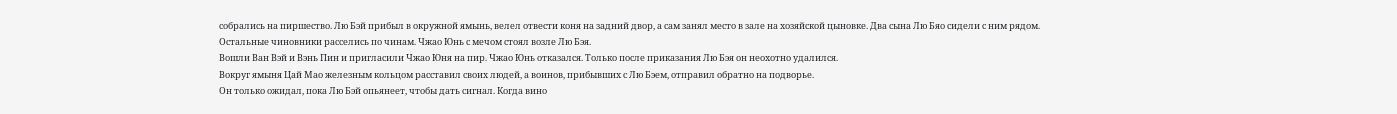собрались на пиршество. Лю Бэй прибыл в окружной ямынь, велел отвести коня на задний двор, а сам занял место в зале на хозяйской цыновке. Два сына Лю Бяо сидели с ним рядом. Остальные чиновники расселись по чинам. Чжао Юнь с мечом стоял возле Лю Бэя.
Вошли Ван Вэй и Вэнь Пин и пригласили Чжао Юня на пир. Чжао Юнь отказался. Только после приказания Лю Бэя он неохотно удалился.
Вокруг ямыня Цай Мао железным кольцом расставил своих людей, а воинов, прибывших с Лю Бэем, отправил обратно на подворье.
Он только ожидал, пока Лю Бэй опьянеет, чтобы дать сигнал. Когда вино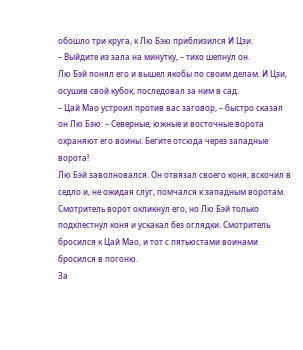обошло три круга, к Лю Бэю приблизился И Цзи.
– Выйдите из зала на минутку, – тихо шепнул он.
Лю Бэй понял его и вышел якобы по своим делам. И Цзи, осушив свой кубок, последовал за ним в сад.
– Цай Мао устроил против вас заговор, – быстро сказал он Лю Бэю. – Северные, южные и восточные ворота охраняют его воины. Бегите отсюда через западные ворота!
Лю Бэй заволновался. Он отвязал своего коня, вскочил в седло и, не ожидая слуг, помчался к западным воротам. Смотритель ворот окликнул его, но Лю Бэй только подхлестнул коня и ускакал без оглядки. Смотритель бросился к Цай Мао, и тот с пятьюстами воинами бросился в погоню.
За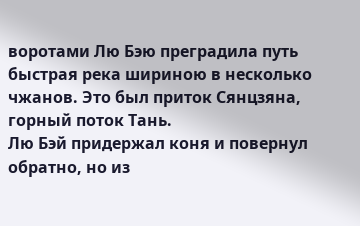воротами Лю Бэю преградила путь быстрая река шириною в несколько чжанов. Это был приток Сянцзяна, горный поток Тань.
Лю Бэй придержал коня и повернул обратно, но из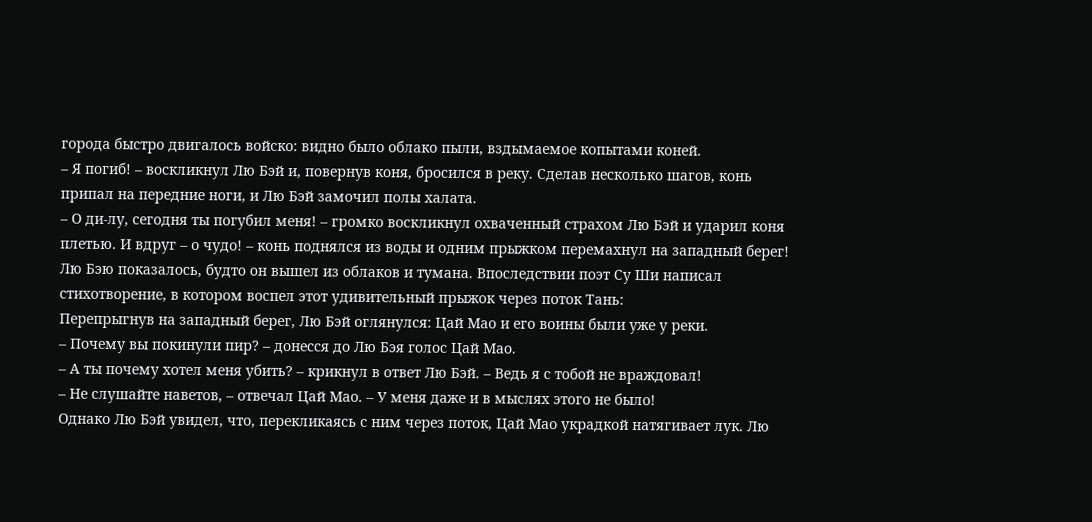города быстро двигалось войско: видно было облако пыли, вздымаемое копытами коней.
– Я погиб! – воскликнул Лю Бэй и, повернув коня, бросился в реку. Сделав несколько шагов, конь припал на передние ноги, и Лю Бэй замочил полы халата.
– О ди-лу, сегодня ты погубил меня! – громко воскликнул охваченный страхом Лю Бэй и ударил коня плетью. И вдруг – о чудо! – конь поднялся из воды и одним прыжком перемахнул на западный берег! Лю Бэю показалось, будто он вышел из облаков и тумана. Впоследствии поэт Су Ши написал стихотворение, в котором воспел этот удивительный прыжок через поток Тань:
Перепрыгнув на западный берег, Лю Бэй оглянулся: Цай Мао и его воины были уже у реки.
– Почему вы покинули пир? – донесся до Лю Бэя голос Цай Мао.
– А ты почему хотел меня убить? – крикнул в ответ Лю Бэй. – Ведь я с тобой не враждовал!
– Не слушайте наветов, – отвечал Цай Мао. – У меня даже и в мыслях этого не было!
Однако Лю Бэй увидел, что, перекликаясь с ним через поток, Цай Мао украдкой натягивает лук. Лю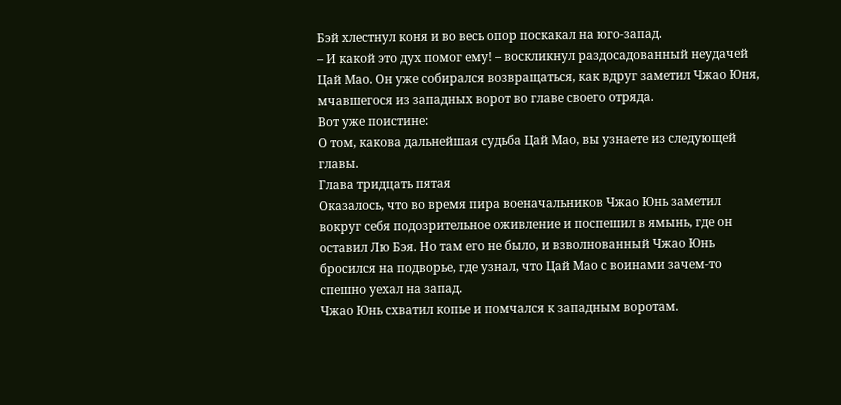Бэй хлестнул коня и во весь опор поскакал на юго-запад.
– И какой это дух помог ему! – воскликнул раздосадованный неудачей Цай Мао. Он уже собирался возвращаться, как вдруг заметил Чжао Юня, мчавшегося из западных ворот во главе своего отряда.
Вот уже поистине:
О том, какова дальнейшая судьба Цай Мао, вы узнаете из следующей главы.
Глава тридцать пятая
Оказалось, что во время пира военачальников Чжао Юнь заметил вокруг себя подозрительное оживление и поспешил в ямынь, где он оставил Лю Бэя. Но там его не было, и взволнованный Чжао Юнь бросился на подворье, где узнал, что Цай Мао с воинами зачем-то спешно уехал на запад.
Чжао Юнь схватил копье и помчался к западным воротам.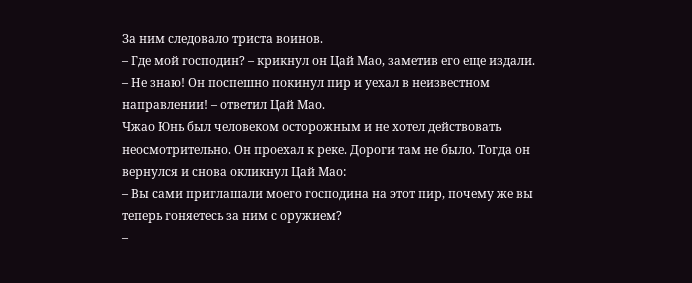За ним следовало триста воинов.
– Где мой господин? – крикнул он Цай Мао, заметив его еще издали.
– Не знаю! Он поспешно покинул пир и уехал в неизвестном направлении! – ответил Цай Мао.
Чжао Юнь был человеком осторожным и не хотел действовать неосмотрительно. Он проехал к реке. Дороги там не было. Тогда он вернулся и снова окликнул Цай Мао:
– Вы сами приглашали моего господина на этот пир, почему же вы теперь гоняетесь за ним с оружием?
–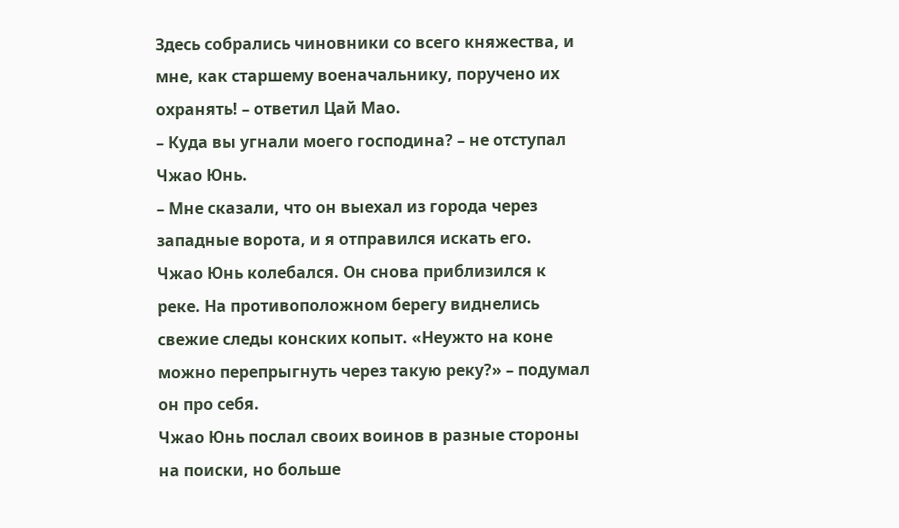Здесь собрались чиновники со всего княжества, и мне, как старшему военачальнику, поручено их охранять! – ответил Цай Мао.
– Куда вы угнали моего господина? – не отступал Чжао Юнь.
– Мне сказали, что он выехал из города через западные ворота, и я отправился искать его.
Чжао Юнь колебался. Он снова приблизился к реке. На противоположном берегу виднелись свежие следы конских копыт. «Неужто на коне можно перепрыгнуть через такую реку?» – подумал он про себя.
Чжао Юнь послал своих воинов в разные стороны на поиски, но больше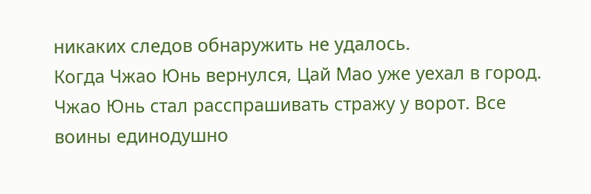никаких следов обнаружить не удалось.
Когда Чжао Юнь вернулся, Цай Мао уже уехал в город. Чжао Юнь стал расспрашивать стражу у ворот. Все воины единодушно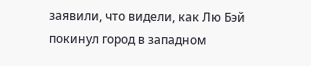заявили, что видели, как Лю Бэй покинул город в западном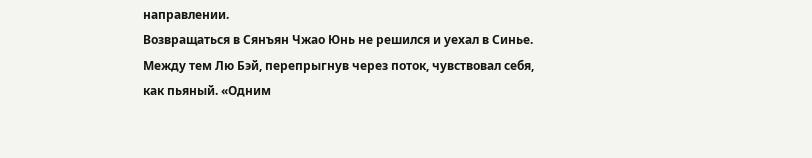направлении.
Возвращаться в Сянъян Чжао Юнь не решился и уехал в Синье.
Между тем Лю Бэй, перепрыгнув через поток, чувствовал себя, как пьяный. «Одним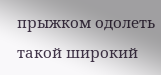прыжком одолеть такой широкий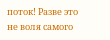поток! Разве это не воля самого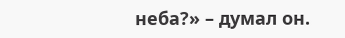неба?» – думал он.